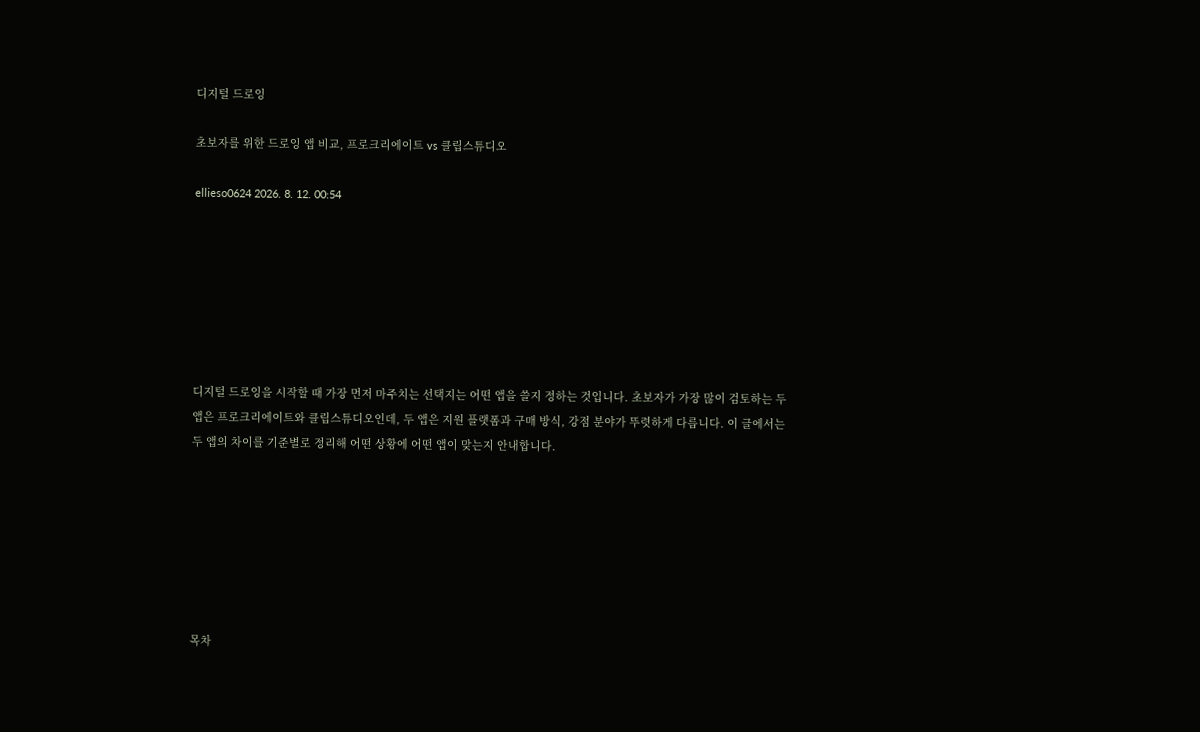디지털 드로잉

초보자를 위한 드로잉 앱 비교, 프로크리에이트 vs 클립스튜디오

ellieso0624 2026. 8. 12. 00:54







디지털 드로잉을 시작할 때 가장 먼저 마주치는 선택지는 어떤 앱을 쓸지 정하는 것입니다. 초보자가 가장 많이 검토하는 두 앱은 프로크리에이트와 클립스튜디오인데, 두 앱은 지원 플랫폼과 구매 방식, 강점 분야가 뚜렷하게 다릅니다. 이 글에서는 두 앱의 차이를 기준별로 정리해 어떤 상황에 어떤 앱이 맞는지 안내합니다.







목차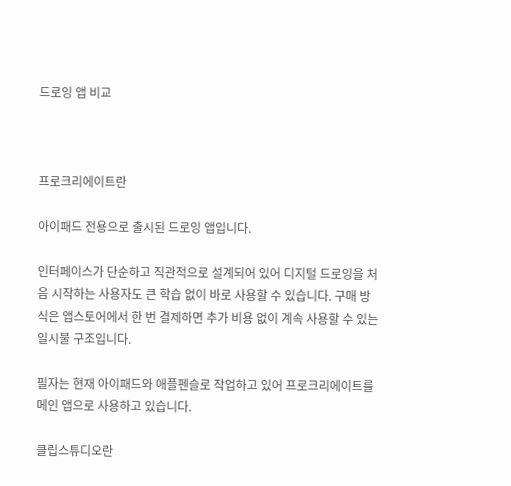드로잉 앱 비교



프로크리에이트란

아이패드 전용으로 출시된 드로잉 앱입니다.

인터페이스가 단순하고 직관적으로 설계되어 있어 디지털 드로잉을 처음 시작하는 사용자도 큰 학습 없이 바로 사용할 수 있습니다. 구매 방식은 앱스토어에서 한 번 결제하면 추가 비용 없이 계속 사용할 수 있는 일시불 구조입니다.

필자는 현재 아이패드와 애플펜슬로 작업하고 있어 프로크리에이트를 메인 앱으로 사용하고 있습니다.

클립스튜디오란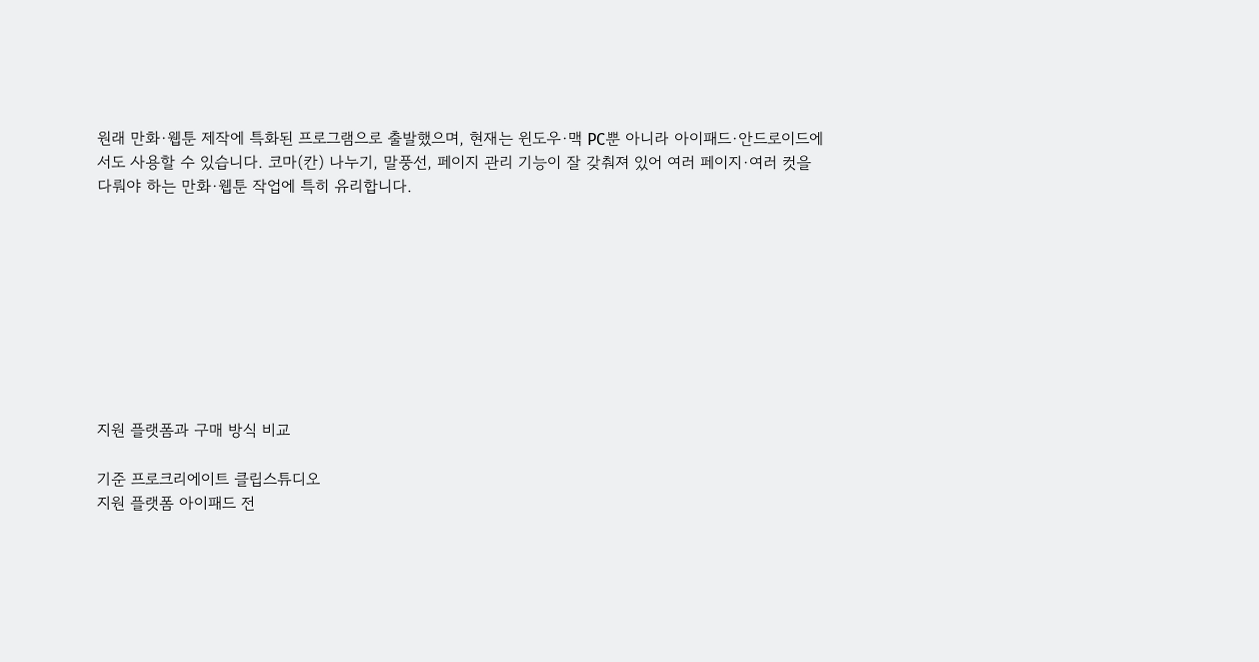원래 만화·웹툰 제작에 특화된 프로그램으로 출발했으며, 현재는 윈도우·맥 PC뿐 아니라 아이패드·안드로이드에서도 사용할 수 있습니다. 코마(칸) 나누기, 말풍선, 페이지 관리 기능이 잘 갖춰져 있어 여러 페이지·여러 컷을 다뤄야 하는 만화·웹툰 작업에 특히 유리합니다.









지원 플랫폼과 구매 방식 비교

기준 프로크리에이트 클립스튜디오
지원 플랫폼 아이패드 전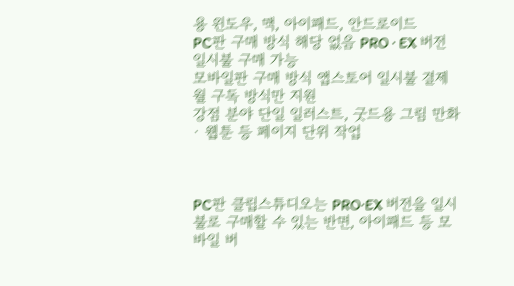용 윈도우, 맥, 아이패드, 안드로이드
PC판 구매 방식 해당 없음 PRO · EX 버전 일시불 구매 가능
모바일판 구매 방식 앱스토어 일시불 결제 월 구독 방식만 지원
강점 분야 단일 일러스트, 굿드용 그림 만화 · 웹툰 등 페이지 단위 작업



PC판 클립스튜디오는 PRO·EX 버전을 일시불로 구매할 수 있는 반면, 아이패드 등 모바일 버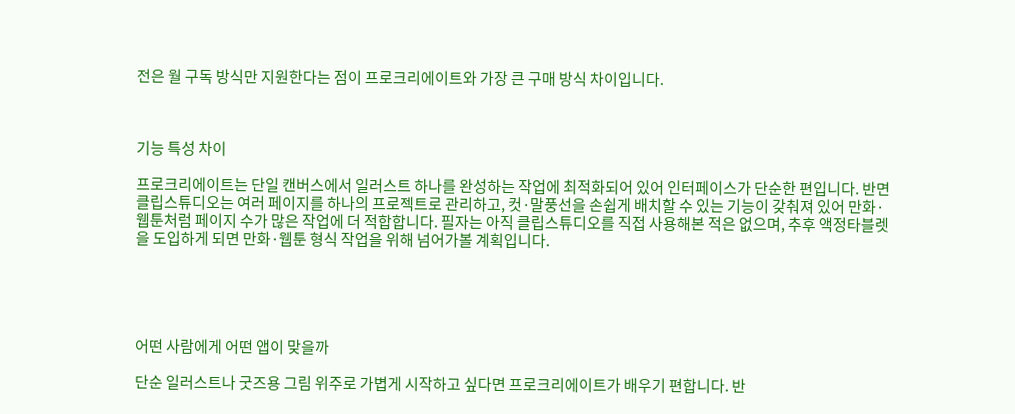전은 월 구독 방식만 지원한다는 점이 프로크리에이트와 가장 큰 구매 방식 차이입니다.



기능 특성 차이

프로크리에이트는 단일 캔버스에서 일러스트 하나를 완성하는 작업에 최적화되어 있어 인터페이스가 단순한 편입니다. 반면 클립스튜디오는 여러 페이지를 하나의 프로젝트로 관리하고, 컷·말풍선을 손쉽게 배치할 수 있는 기능이 갖춰져 있어 만화·웹툰처럼 페이지 수가 많은 작업에 더 적합합니다. 필자는 아직 클립스튜디오를 직접 사용해본 적은 없으며, 추후 액정타블렛을 도입하게 되면 만화·웹툰 형식 작업을 위해 넘어가볼 계획입니다.





어떤 사람에게 어떤 앱이 맞을까

단순 일러스트나 굿즈용 그림 위주로 가볍게 시작하고 싶다면 프로크리에이트가 배우기 편합니다. 반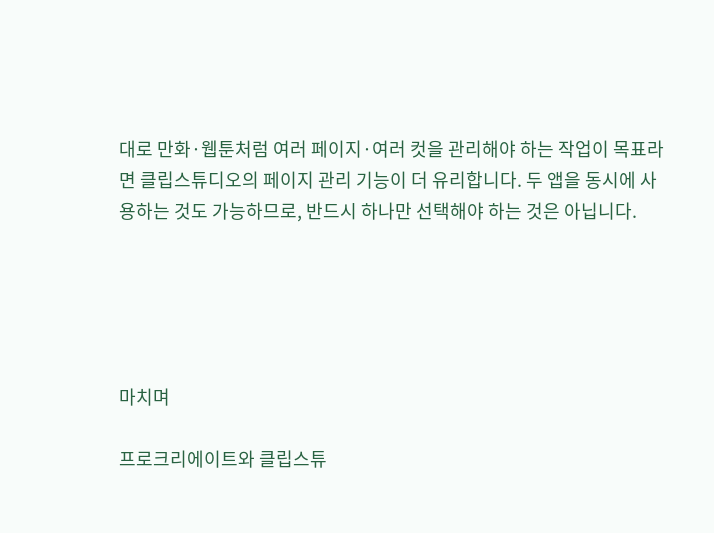대로 만화·웹툰처럼 여러 페이지·여러 컷을 관리해야 하는 작업이 목표라면 클립스튜디오의 페이지 관리 기능이 더 유리합니다. 두 앱을 동시에 사용하는 것도 가능하므로, 반드시 하나만 선택해야 하는 것은 아닙니다.





마치며

프로크리에이트와 클립스튜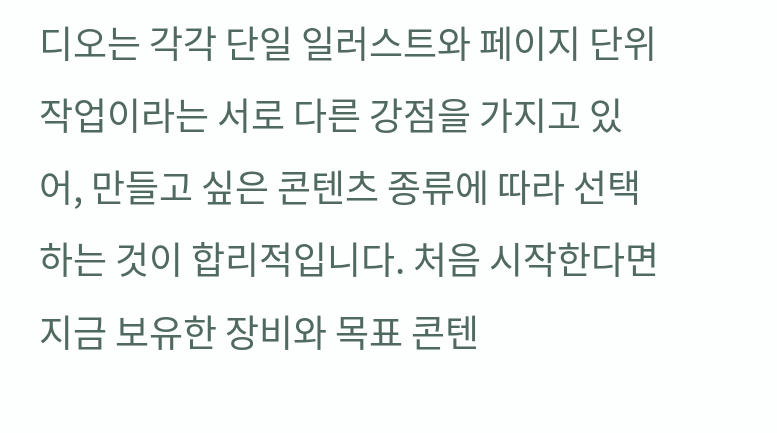디오는 각각 단일 일러스트와 페이지 단위 작업이라는 서로 다른 강점을 가지고 있어, 만들고 싶은 콘텐츠 종류에 따라 선택하는 것이 합리적입니다. 처음 시작한다면 지금 보유한 장비와 목표 콘텐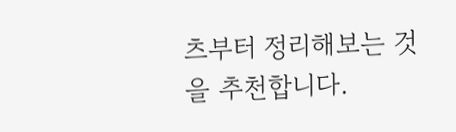츠부터 정리해보는 것을 추천합니다.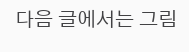다음 글에서는 그림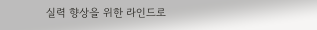실력 향상을 위한 라인드로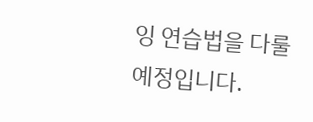잉 연습법을 다룰 예정입니다.